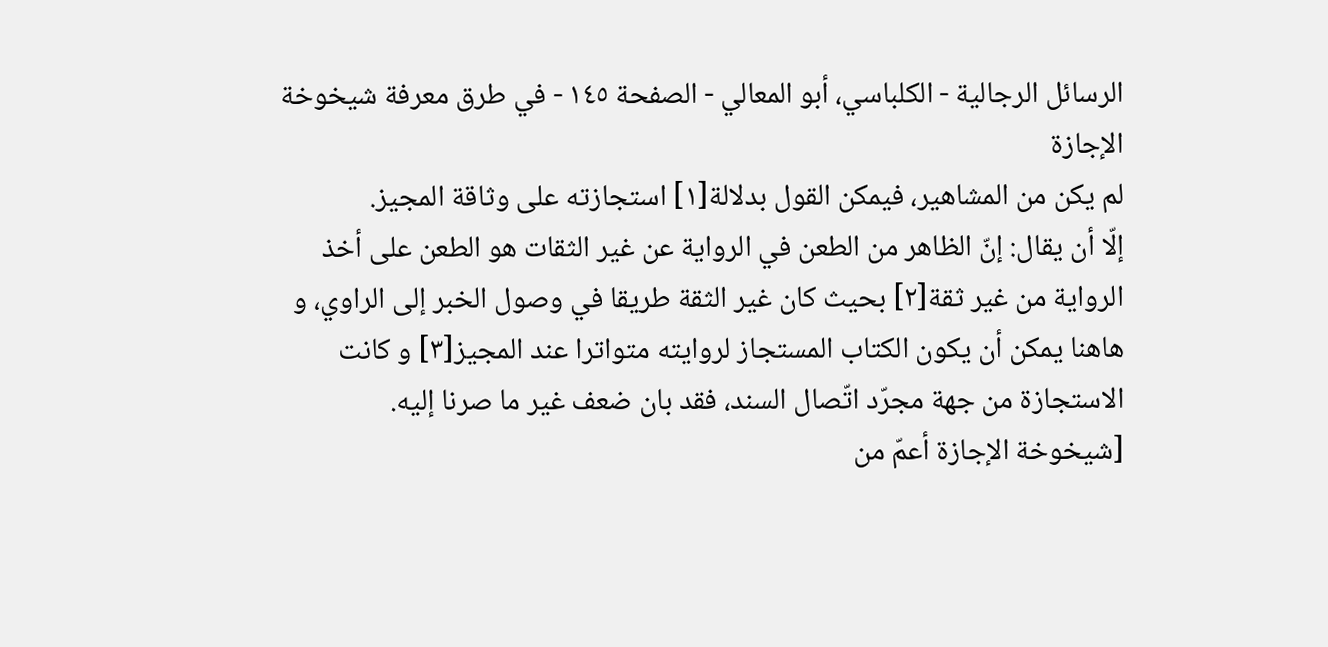الرسائل الرجالية - الكلباسي، أبو المعالي - الصفحة ١٤٥ - في طرق معرفة شيخوخة الإجازة
لم يكن من المشاهير، فيمكن القول بدلالة[١] استجازته على وثاقة المجيز.
إلّا أن يقال: إنّ الظاهر من الطعن في الرواية عن غير الثقات هو الطعن على أخذ الرواية من غير ثقة[٢] بحيث كان غير الثقة طريقا في وصول الخبر إلى الراوي، و هاهنا يمكن أن يكون الكتاب المستجاز لروايته متواترا عند المجيز[٣] و كانت الاستجازة من جهة مجرّد اتّصال السند، فقد بان ضعف غير ما صرنا إليه.
[شيخوخة الإجازة أعمّ من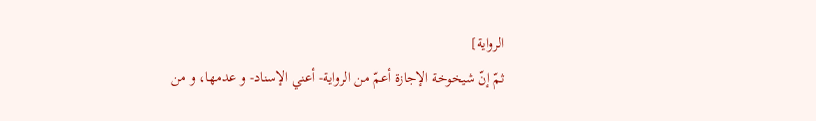الرواية]
ثمّ إنّ شيخوخة الإجازة أعمّ من الرواية- أعني الإسناد- و عدمها، و من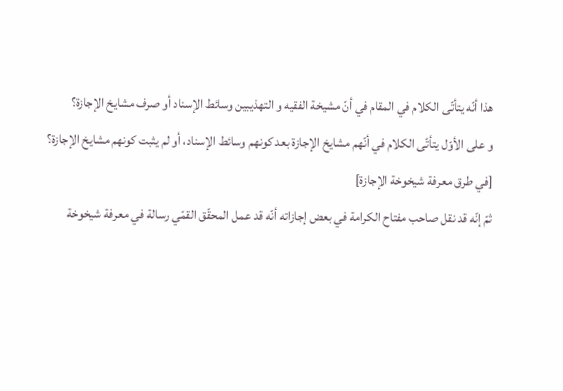هذا أنّه يتأتّى الكلام في المقام في أنّ مشيخة الفقيه و التهذيبين وسائط الإسناد أو صرف مشايخ الإجازة؟
و على الأوّل يتأتّى الكلام في أنّهم مشايخ الإجازة بعد كونهم وسائط الإسناد، أو لم يثبت كونهم مشايخ الإجازة؟
[في طرق معرفة شيخوخة الإجازة]
ثمّ إنّه قد نقل صاحب مفتاح الكرامة في بعض إجازاته أنّه قد عمل المحقّق القمّي رسالة في معرفة شيخوخة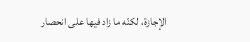الإجازة، لكنّه ما زاد فيها على انحصار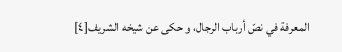المعرفة في نصّ أرباب الرجال، و حكى عن شيخه الشريف[٤]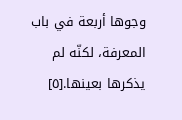وجوها أربعة في باب المعرفة، لكنّه لم يذكرها بعينها.[٥]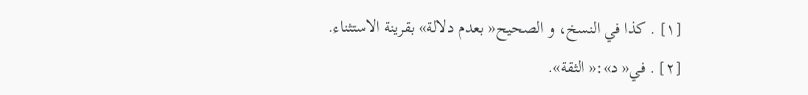[١] . كذا في النسخ، و الصحيح« بعدم دلالة» بقرينة الاستثناء.
[٢] . في« د»:« الثقة».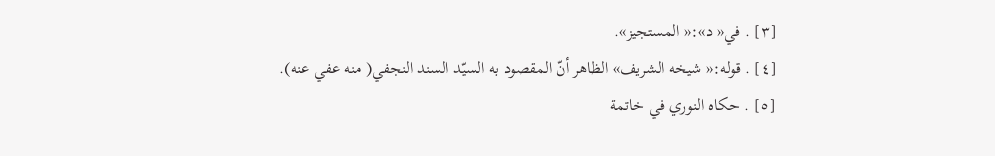[٣] . في« د»:« المستجيز».
[٤] . قوله:« شيخه الشريف» الظاهر أنّ المقصود به السيّد السند النجفي( منه عفي عنه).
[٥] . حكاه النوري في خاتمة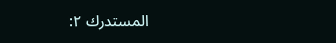المستدرك ٢: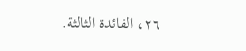٢٦، الفائدة الثالثة.